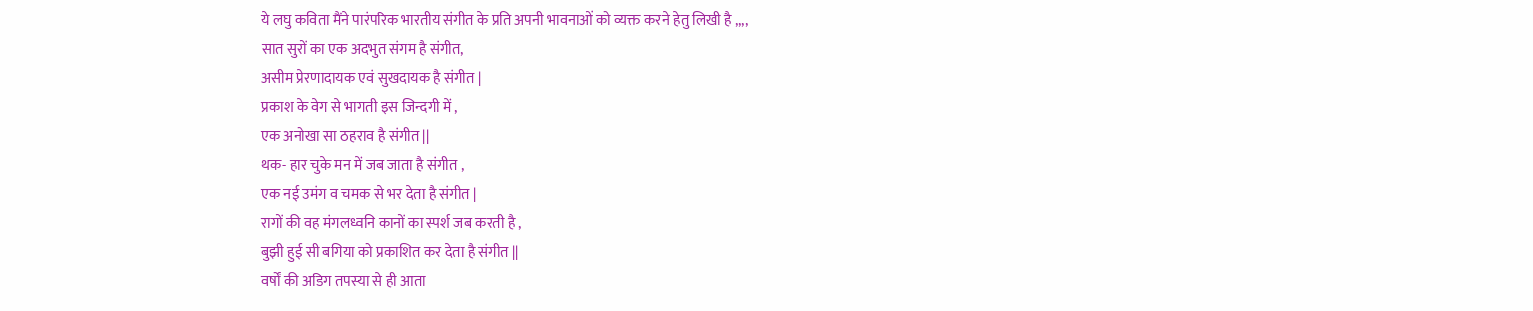ये लघु कविता मैंने पारंपरिक भारतीय संगीत के प्रति अपनी भावनाओं को व्यक्त करने हेतु लिखी है ,,,,
सात सुरों का एक अदभुत संगम है संगीत,
असीम प्रेरणादायक एवं सुखदायक है संगीत |
प्रकाश के वेग से भागती इस जिन्दगी में ,
एक अनोखा सा ठहराव है संगीत ||
थक- हार चुके मन में जब जाता है संगीत ,
एक नई उमंग व चमक से भर देता है संगीत |
रागों की वह मंगलध्वनि कानों का स्पर्श जब करती है ,
बुझी हुई सी बगिया को प्रकाशित कर देता है संगीत ||
वर्षों की अडिग तपस्या से ही आता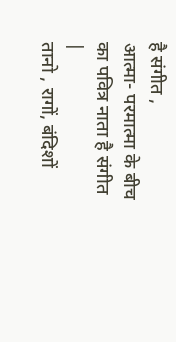है संगीत ,
आत्मा- परमात्मा के बीच का पवित्र नाता है संगीत |
तानो , रागों, बंदिशों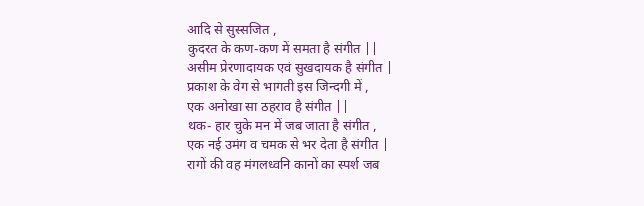आदि से सुस्सजित ,
कुदरत के कण-कण में समता है संगीत ||
असीम प्रेरणादायक एवं सुखदायक है संगीत |
प्रकाश के वेग से भागती इस जिन्दगी में ,
एक अनोखा सा ठहराव है संगीत ||
थक- हार चुके मन में जब जाता है संगीत ,
एक नई उमंग व चमक से भर देता है संगीत |
रागों की वह मंगलध्वनि कानों का स्पर्श जब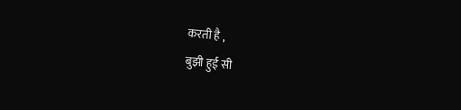करती है ,
बुझी हुई सी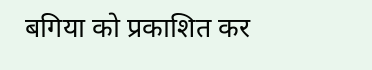बगिया को प्रकाशित कर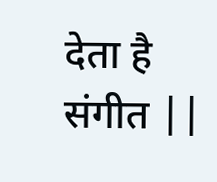देता है संगीत ||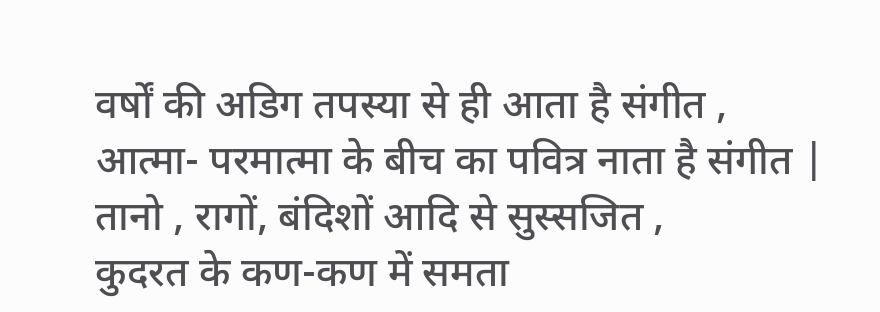वर्षों की अडिग तपस्या से ही आता है संगीत ,
आत्मा- परमात्मा के बीच का पवित्र नाता है संगीत |
तानो , रागों, बंदिशों आदि से सुस्सजित ,
कुदरत के कण-कण में समता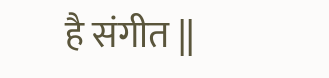है संगीत ||